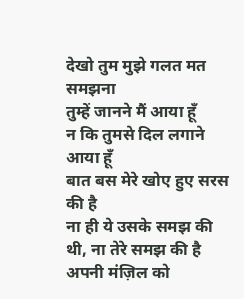देखो तुम मुझे गलत मत समझना
तुम्हें जानने मैं आया हूँ
न कि तुमसे दिल लगाने आया हूँ
बात बस मेरे खोए हुए सरस की है
ना ही ये उसके समझ की थी, ना तेरे समझ की है
अपनी मंज़िल को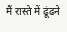मैं रास्ते में ढूंढने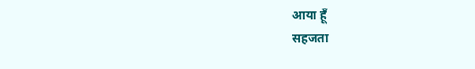आया हूँ
सहजता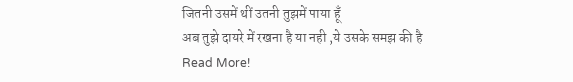जितनी उसमें थीं उतनी तुझमें पाया हूँ
अब तुझे दायरे में रखना है या नही ,ये उसके समझ की है
Read More!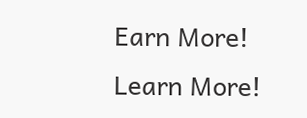Earn More! Learn More!